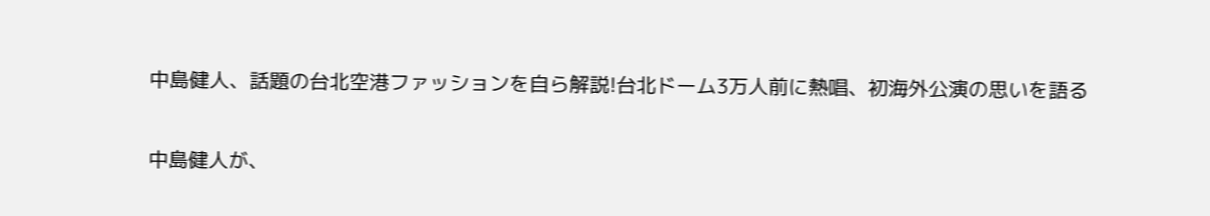中島健人、話題の台北空港ファッションを自ら解説!台北ドーム3万人前に熱唱、初海外公演の思いを語る

中島健人が、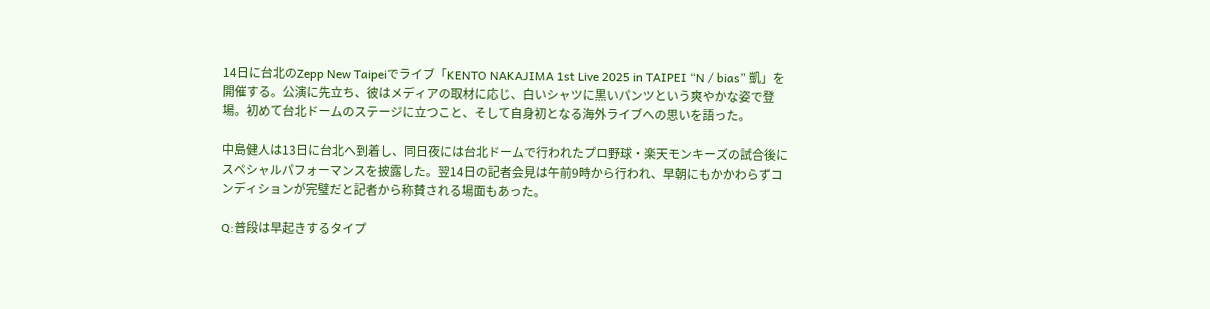14日に台北のZepp New Taipeiでライブ「KENTO NAKAJIMA 1st Live 2025 in TAIPEI “N / bias” 凱」を開催する。公演に先立ち、彼はメディアの取材に応じ、白いシャツに黒いパンツという爽やかな姿で登場。初めて台北ドームのステージに立つこと、そして自身初となる海外ライブへの思いを語った。

中島健人は13日に台北へ到着し、同日夜には台北ドームで行われたプロ野球・楽天モンキーズの試合後にスペシャルパフォーマンスを披露した。翌14日の記者会見は午前9時から行われ、早朝にもかかわらずコンディションが完璧だと記者から称賛される場面もあった。

Q:普段は早起きするタイプ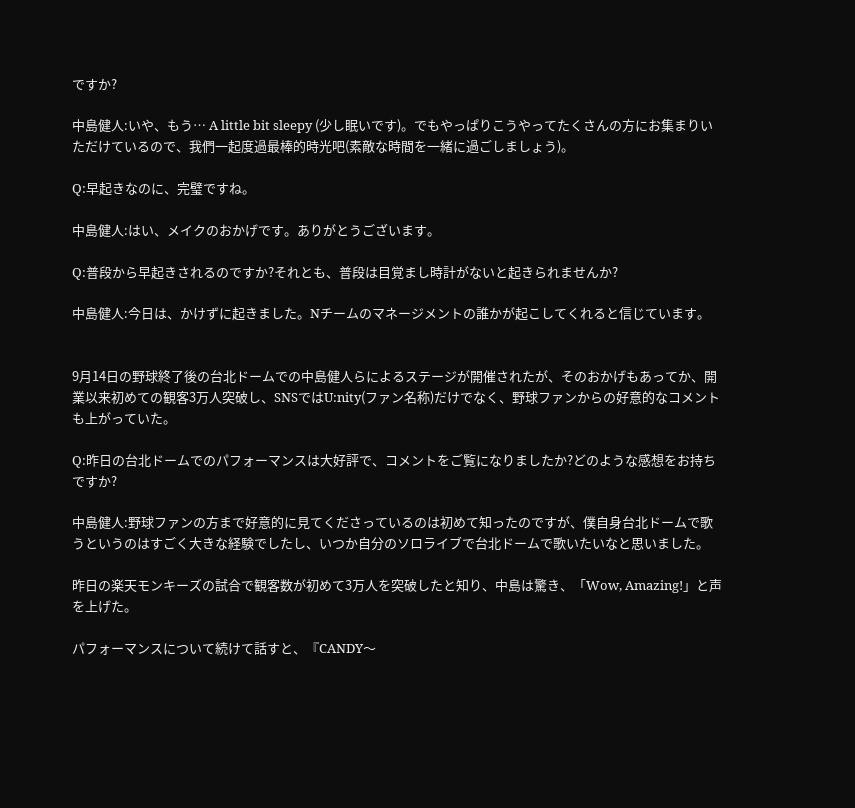ですか?

中島健人:いや、もう… A little bit sleepy (少し眠いです)。でもやっぱりこうやってたくさんの方にお集まりいただけているので、我們一起度過最棒的時光吧(素敵な時間を一緒に過ごしましょう)。

Q:早起きなのに、完璧ですね。

中島健人:はい、メイクのおかげです。ありがとうございます。

Q:普段から早起きされるのですか?それとも、普段は目覚まし時計がないと起きられませんか?

中島健人:今日は、かけずに起きました。Nチームのマネージメントの誰かが起こしてくれると信じています。


9月14日の野球終了後の台北ドームでの中島健人らによるステージが開催されたが、そのおかげもあってか、開業以来初めての観客3万人突破し、SNSではU:nity(ファン名称)だけでなく、野球ファンからの好意的なコメントも上がっていた。

Q:昨日の台北ドームでのパフォーマンスは大好評で、コメントをご覧になりましたか?どのような感想をお持ちですか?

中島健人:野球ファンの方まで好意的に見てくださっているのは初めて知ったのですが、僕自身台北ドームで歌うというのはすごく大きな経験でしたし、いつか自分のソロライブで台北ドームで歌いたいなと思いました。

昨日の楽天モンキーズの試合で観客数が初めて3万人を突破したと知り、中島は驚き、「Wow, Amazing!」と声を上げた。

パフォーマンスについて続けて話すと、『CANDY〜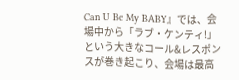Can U Be My BABY』では、会場中から「ラブ・ケンティ!」という大きなコール&レスポンスが巻き起こり、会場は最高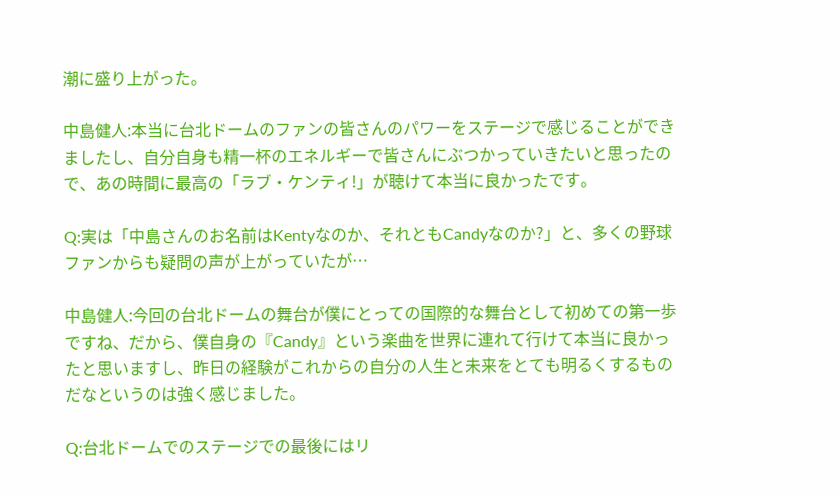潮に盛り上がった。

中島健人:本当に台北ドームのファンの皆さんのパワーをステージで感じることができましたし、自分自身も精一杯のエネルギーで皆さんにぶつかっていきたいと思ったので、あの時間に最高の「ラブ・ケンティ!」が聴けて本当に良かったです。

Q:実は「中島さんのお名前はKentyなのか、それともCandyなのか?」と、多くの野球ファンからも疑問の声が上がっていたが…

中島健人:今回の台北ドームの舞台が僕にとっての国際的な舞台として初めての第一歩ですね、だから、僕自身の『Candy』という楽曲を世界に連れて行けて本当に良かったと思いますし、昨日の経験がこれからの自分の人生と未来をとても明るくするものだなというのは強く感じました。

Q:台北ドームでのステージでの最後にはリ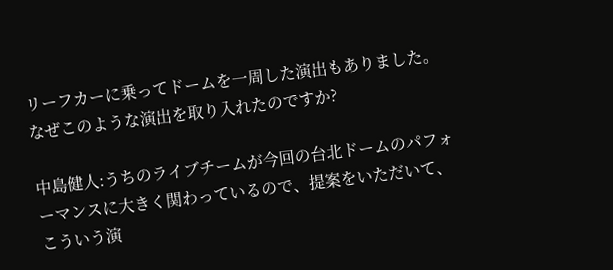リーフカーに乗ってドームを一周した演出もありました。なぜこのような演出を取り入れたのですか?

中島健人:うちのライブチームが今回の台北ドームのパフォーマンスに大きく関わっているので、提案をいただいて、こういう演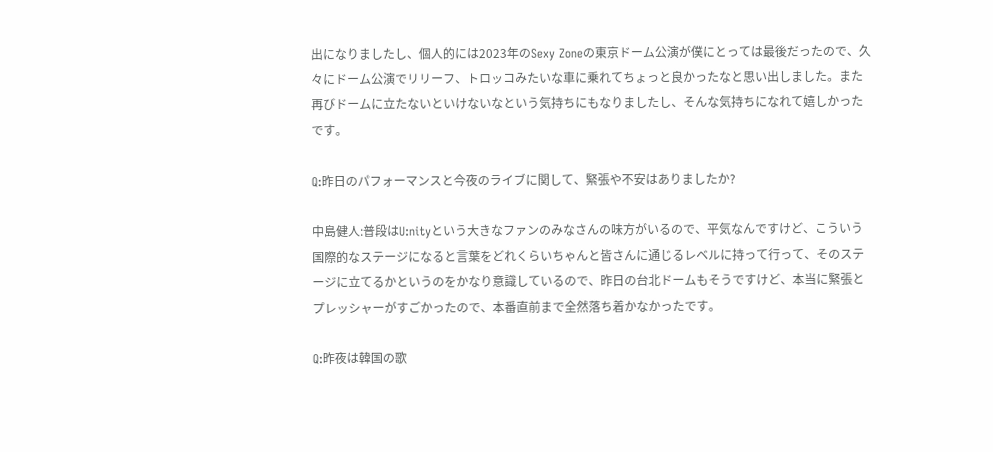出になりましたし、個人的には2023年のSexy Zoneの東京ドーム公演が僕にとっては最後だったので、久々にドーム公演でリリーフ、トロッコみたいな車に乗れてちょっと良かったなと思い出しました。また再びドームに立たないといけないなという気持ちにもなりましたし、そんな気持ちになれて嬉しかったです。

Q:昨日のパフォーマンスと今夜のライブに関して、緊張や不安はありましたか?

中島健人:普段はU:nityという大きなファンのみなさんの味方がいるので、平気なんですけど、こういう国際的なステージになると言葉をどれくらいちゃんと皆さんに通じるレベルに持って行って、そのステージに立てるかというのをかなり意識しているので、昨日の台北ドームもそうですけど、本当に緊張とプレッシャーがすごかったので、本番直前まで全然落ち着かなかったです。

Q:昨夜は韓国の歌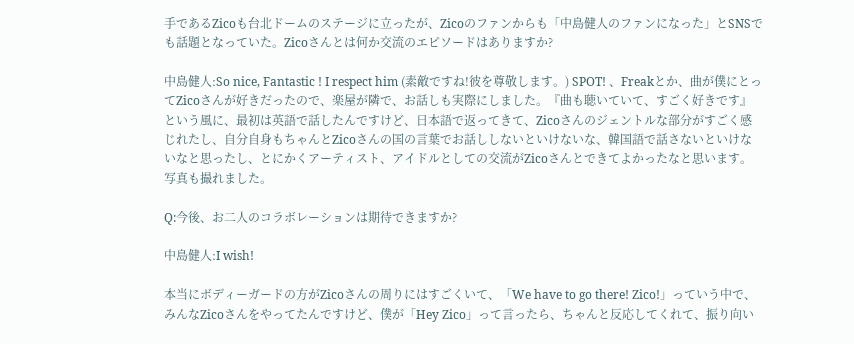手であるZicoも台北ドームのステージに立ったが、Zicoのファンからも「中島健人のファンになった」とSNSでも話題となっていた。Zicoさんとは何か交流のエピソードはありますか?

中島健人:So nice, Fantastic ! I respect him (素敵ですね!彼を尊敬します。) SPOT! 、Freakとか、曲が僕にとってZicoさんが好きだったので、楽屋が隣で、お話しも実際にしました。『曲も聴いていて、すごく好きです』という風に、最初は英語で話したんですけど、日本語で返ってきて、Zicoさんのジェントルな部分がすごく感じれたし、自分自身もちゃんとZicoさんの国の言葉でお話ししないといけないな、韓国語で話さないといけないなと思ったし、とにかくアーティスト、アイドルとしての交流がZicoさんとできてよかったなと思います。写真も撮れました。

Q:今後、お二人のコラボレーションは期待できますか?

中島健人:I wish!

本当にボディーガードの方がZicoさんの周りにはすごくいて、「We have to go there! Zico!」っていう中で、みんなZicoさんをやってたんですけど、僕が「Hey Zico」って言ったら、ちゃんと反応してくれて、振り向い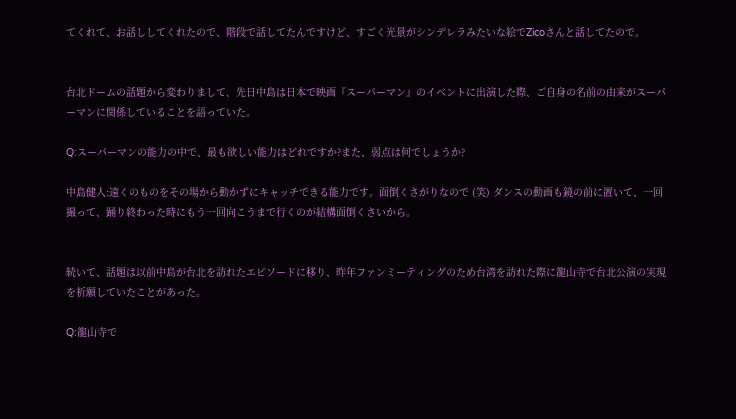てくれて、お話ししてくれたので、階段で話してたんですけど、すごく光景がシンデレラみたいな絵でZicoさんと話してたので。


台北ドームの話題から変わりまして、先日中島は日本で映画『スーパーマン』のイベントに出演した際、ご自身の名前の由来がスーパーマンに関係していることを語っていた。

Q:スーパーマンの能力の中で、最も欲しい能力はどれですか?また、弱点は何でしょうか?

中島健人:遠くのものをその場から動かずにキャッチできる能力です。面倒くさがりなので (笑) ダンスの動画も鏡の前に置いて、一回撮って、踊り終わった時にもう一回向こうまで行くのが結構面倒くさいから。


続いて、話題は以前中島が台北を訪れたエピソードに移り、昨年ファンミーティングのため台湾を訪れた際に龍山寺で台北公演の実現を祈願していたことがあった。

Q:龍山寺で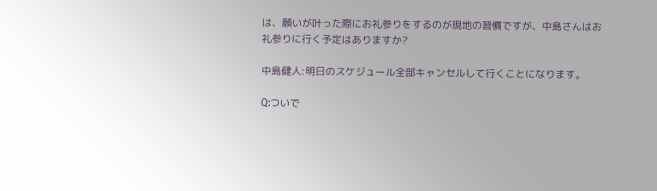は、願いが叶った際にお礼参りをするのが現地の習慣ですが、中島さんはお礼参りに行く予定はありますか?

中島健人:明日のスケジュール全部キャンセルして行くことになります。

Q:ついで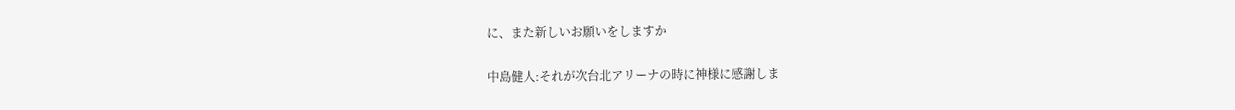に、また新しいお願いをしますか

中島健人:それが次台北アリーナの時に神様に感謝しま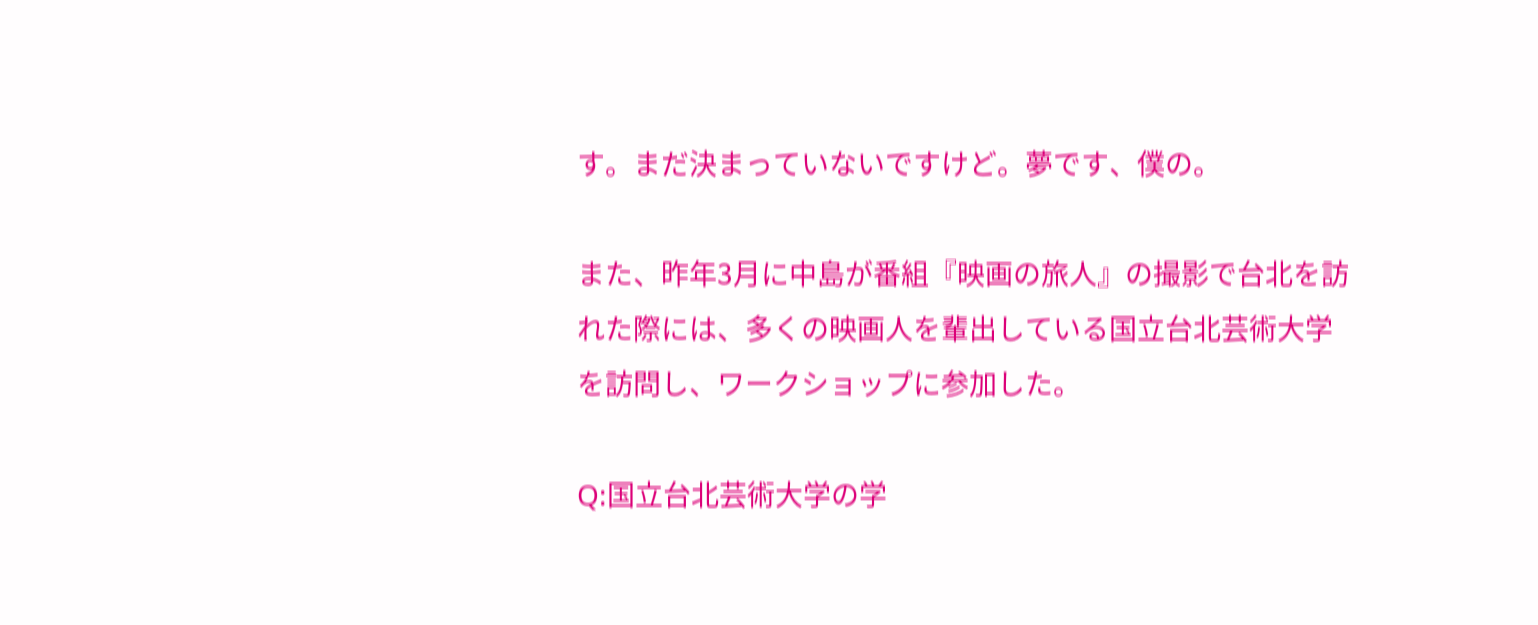す。まだ決まっていないですけど。夢です、僕の。

また、昨年3月に中島が番組『映画の旅人』の撮影で台北を訪れた際には、多くの映画人を輩出している国立台北芸術大学を訪問し、ワークショップに参加した。

Q:国立台北芸術大学の学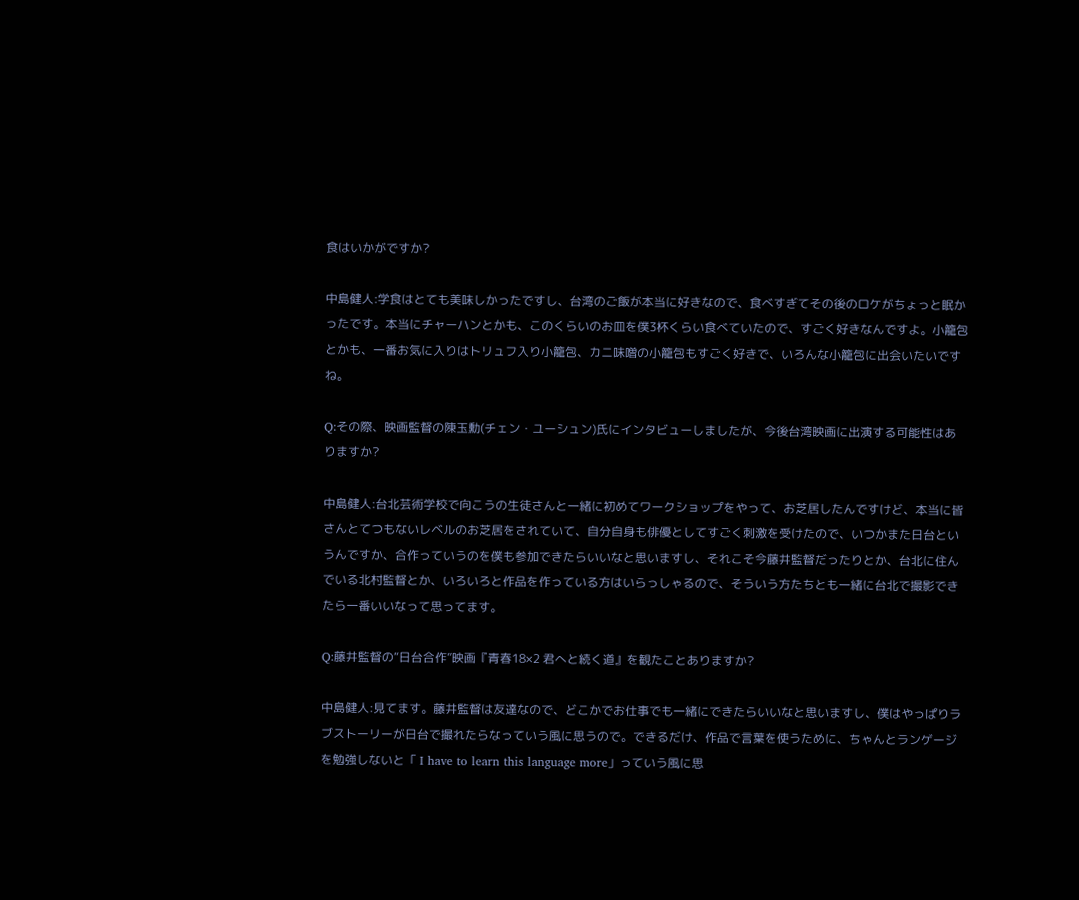食はいかがですか?

中島健人:学食はとても美味しかったですし、台湾のご飯が本当に好きなので、食べすぎてその後のロケがちょっと眠かったです。本当にチャーハンとかも、このくらいのお皿を僕3杯くらい食べていたので、すごく好きなんですよ。小籠包とかも、一番お気に入りはトリュフ入り小籠包、カニ味噌の小籠包もすごく好きで、いろんな小籠包に出会いたいですね。

Q:その際、映画監督の陳玉勳(チェン・ユーシュン)氏にインタビューしましたが、今後台湾映画に出演する可能性はありますか?

中島健人:台北芸術学校で向こうの生徒さんと一緒に初めてワークショップをやって、お芝居したんですけど、本当に皆さんとてつもないレベルのお芝居をされていて、自分自身も俳優としてすごく刺激を受けたので、いつかまた日台というんですか、合作っていうのを僕も参加できたらいいなと思いますし、それこそ今藤井監督だったりとか、台北に住んでいる北村監督とか、いろいろと作品を作っている方はいらっしゃるので、そういう方たちとも一緒に台北で撮影できたら一番いいなって思ってます。

Q:藤井監督の“日台合作”映画『青春18×2 君へと続く道』を観たことありますか?

中島健人:見てます。藤井監督は友達なので、どこかでお仕事でも一緒にできたらいいなと思いますし、僕はやっぱりラブストーリーが日台で撮れたらなっていう風に思うので。できるだけ、作品で言葉を使うために、ちゃんとランゲージを勉強しないと「 I have to learn this language more」っていう風に思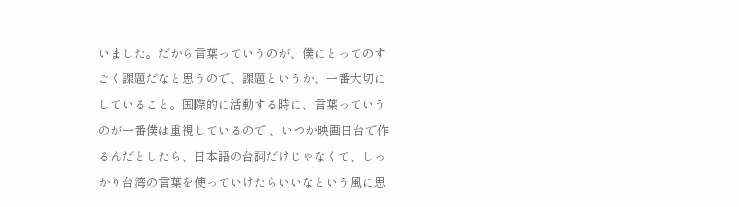いました。だから言葉っていうのが、僕にとってのすごく課題だなと思うので、課題というか、一番大切にしていること。国際的に活動する時に、言葉っていうのが一番僕は重視しているので 、いつか映画日台で作るんだとしたら、日本語の台詞だけじゃなくて、しっかり台湾の言葉を使っていけたらいいなという風に思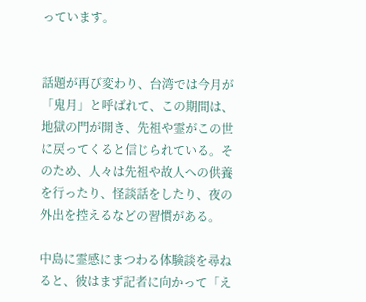っています。


話題が再び変わり、台湾では今月が「鬼月」と呼ばれて、この期間は、地獄の門が開き、先祖や霊がこの世に戻ってくると信じられている。そのため、人々は先祖や故人への供養を行ったり、怪談話をしたり、夜の外出を控えるなどの習慣がある。

中島に霊感にまつわる体験談を尋ねると、彼はまず記者に向かって「え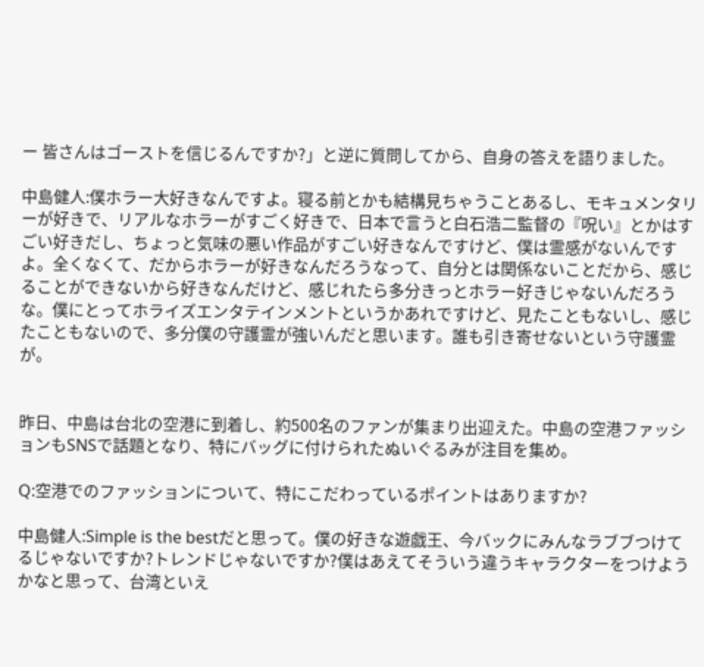ー 皆さんはゴーストを信じるんですか?」と逆に質問してから、自身の答えを語りました。

中島健人:僕ホラー大好きなんですよ。寝る前とかも結構見ちゃうことあるし、モキュメンタリーが好きで、リアルなホラーがすごく好きで、日本で言うと白石浩二監督の『呪い』とかはすごい好きだし、ちょっと気味の悪い作品がすごい好きなんですけど、僕は霊感がないんですよ。全くなくて、だからホラーが好きなんだろうなって、自分とは関係ないことだから、感じることができないから好きなんだけど、感じれたら多分きっとホラー好きじゃないんだろうな。僕にとってホライズエンタテインメントというかあれですけど、見たこともないし、感じたこともないので、多分僕の守護霊が強いんだと思います。誰も引き寄せないという守護霊が。


昨日、中島は台北の空港に到着し、約500名のファンが集まり出迎えた。中島の空港ファッションもSNSで話題となり、特にバッグに付けられたぬいぐるみが注目を集め。

Q:空港でのファッションについて、特にこだわっているポイントはありますか?

中島健人:Simple is the bestだと思って。僕の好きな遊戯王、今バックにみんなラブブつけてるじゃないですか?トレンドじゃないですか?僕はあえてそういう違うキャラクターをつけようかなと思って、台湾といえ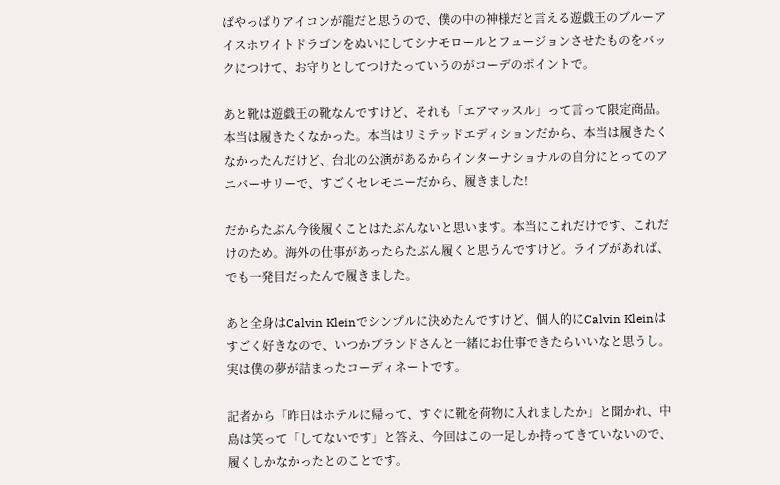ばやっぱりアイコンが龍だと思うので、僕の中の神様だと言える遊戯王のブルーアイスホワイトドラゴンをぬいにしてシナモロールとフュージョンさせたものをバックにつけて、お守りとしてつけたっていうのがコーデのポイントで。

あと靴は遊戯王の靴なんですけど、それも「エアマッスル」って言って限定商品。本当は履きたくなかった。本当はリミテッドエディションだから、本当は履きたくなかったんだけど、台北の公演があるからインターナショナルの自分にとってのアニバーサリーで、すごくセレモニーだから、履きました!

だからたぶん今後履くことはたぶんないと思います。本当にこれだけです、これだけのため。海外の仕事があったらたぶん履くと思うんですけど。ライブがあれば、でも一発目だったんで履きました。

あと全身はCalvin Kleinでシンプルに決めたんですけど、個人的にCalvin Kleinはすごく好きなので、いつかブランドさんと一緒にお仕事できたらいいなと思うし。実は僕の夢が詰まったコーディネートです。

記者から「昨日はホテルに帰って、すぐに靴を荷物に入れましたか」と聞かれ、中島は笑って「してないです」と答え、今回はこの一足しか持ってきていないので、履くしかなかったとのことです。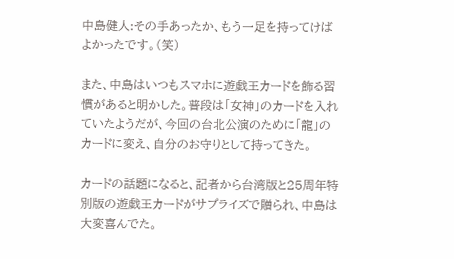中島健人:その手あったか、もう一足を持ってけばよかったです。(笑)

また、中島はいつもスマホに遊戯王カードを飾る習慣があると明かした。普段は「女神」のカードを入れていたようだが、今回の台北公演のために「龍」のカードに変え、自分のお守りとして持ってきた。

カードの話題になると、記者から台湾版と25周年特別版の遊戯王カードがサプライズで贈られ、中島は大変喜んでた。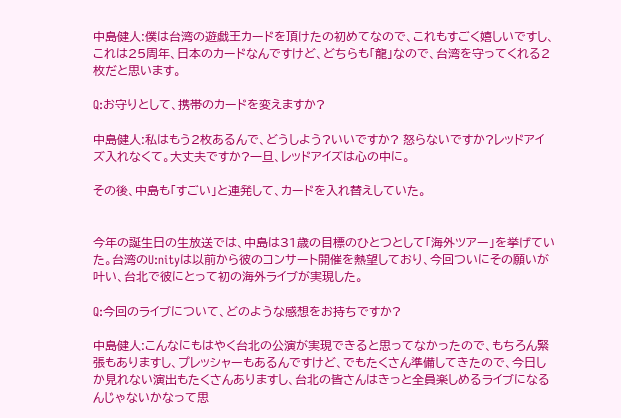中島健人:僕は台湾の遊戯王カードを頂けたの初めてなので、これもすごく嬉しいですし、これは25周年、日本のカードなんですけど、どちらも「龍」なので、台湾を守ってくれる2枚だと思います。

Q:お守りとして、携帯のカードを変えますか?

中島健人:私はもう2枚あるんで、どうしよう?いいですか? 怒らないですか?レッドアイズ入れなくて。大丈夫ですか?一旦、レッドアイズは心の中に。

その後、中島も「すごい」と連発して、カードを入れ替えしていた。


今年の誕生日の生放送では、中島は31歳の目標のひとつとして「海外ツアー」を挙げていた。台湾のU:nityは以前から彼のコンサート開催を熱望しており、今回ついにその願いが叶い、台北で彼にとって初の海外ライブが実現した。

Q:今回のライブについて、どのような感想をお持ちですか?

中島健人:こんなにもはやく台北の公演が実現できると思ってなかったので、もちろん緊張もありますし、プレッシャーもあるんですけど、でもたくさん準備してきたので、今日しか見れない演出もたくさんありますし、台北の皆さんはきっと全員楽しめるライブになるんじゃないかなって思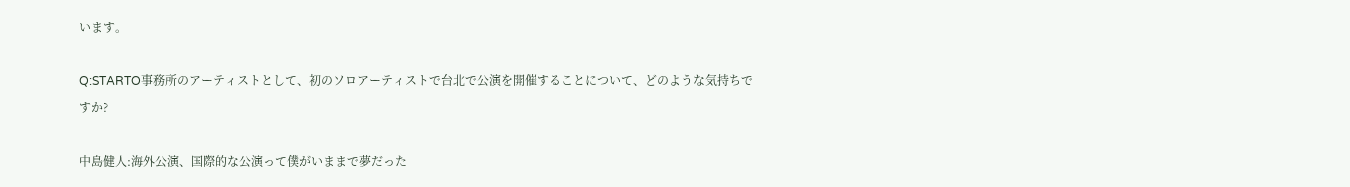います。

Q:STARTO事務所のアーティストとして、初のソロアーティストで台北で公演を開催することについて、どのような気持ちですか?

中島健人:海外公演、国際的な公演って僕がいままで夢だった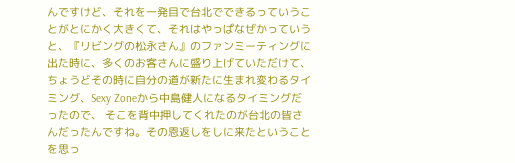んですけど、それを一発目で台北でできるっていうことがとにかく大きくて、それはやっぱなぜかっていうと、『リビングの松永さん』のファンミーティングに出た時に、多くのお客さんに盛り上げていただけて、ちょうどその時に自分の道が新たに生まれ変わるタイミング、Sexy Zoneから中島健人になるタイミングだったので、 そこを背中押してくれたのが台北の皆さんだったんですね。その恩返しをしに来たということを思っ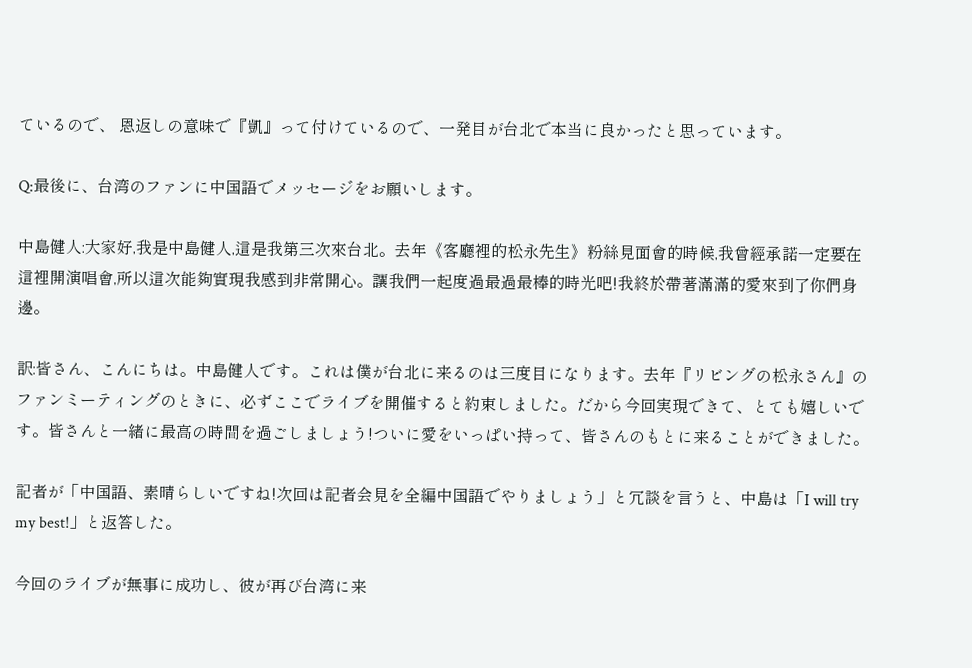ているので、 恩返しの意味で『凱』って付けているので、一発目が台北で本当に良かったと思っています。

Q:最後に、台湾のファンに中国語でメッセージをお願いします。

中島健人:大家好,我是中島健人,這是我第三次來台北。去年《客廳裡的松永先生》粉絲見面會的時候,我曾經承諾一定要在這裡開演唱會,所以這次能夠實現我感到非常開心。讓我們一起度過最過最棒的時光吧!我終於帶著滿滿的愛來到了你們身邊。

訳:皆さん、こんにちは。中島健人です。これは僕が台北に来るのは三度目になります。去年『リビングの松永さん』のファンミーティングのときに、必ずここでライブを開催すると約束しました。だから今回実現できて、とても嬉しいです。皆さんと一緒に最高の時間を過ごしましょう!ついに愛をいっぱい持って、皆さんのもとに来ることができました。

記者が「中国語、素晴らしいですね!次回は記者会見を全編中国語でやりましょう」と冗談を言うと、中島は「I will try my best!」と返答した。

今回のライブが無事に成功し、彼が再び台湾に来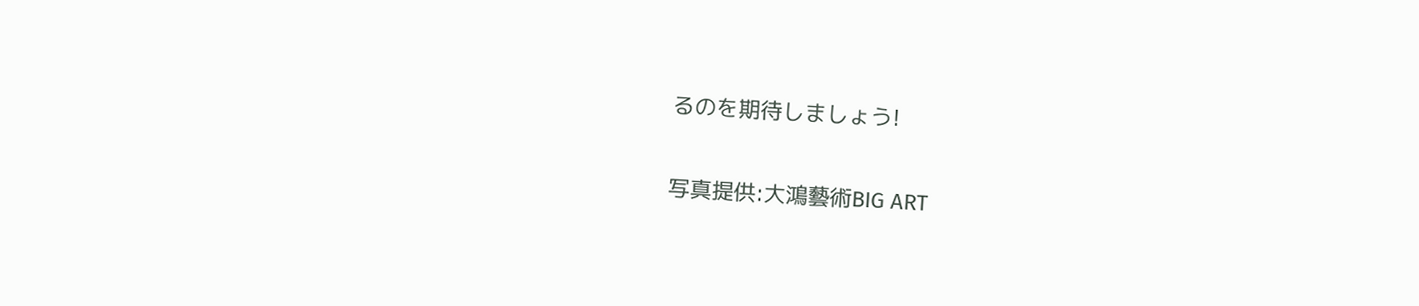るのを期待しましょう!

写真提供:大鴻藝術BIG ART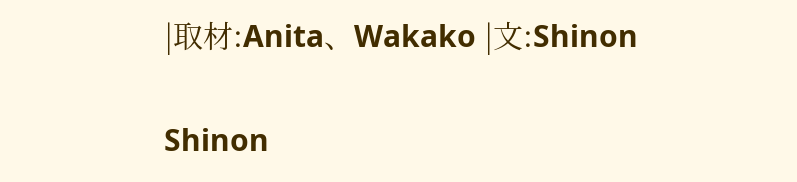|取材:Anita、Wakako |文:Shinon

Shinon